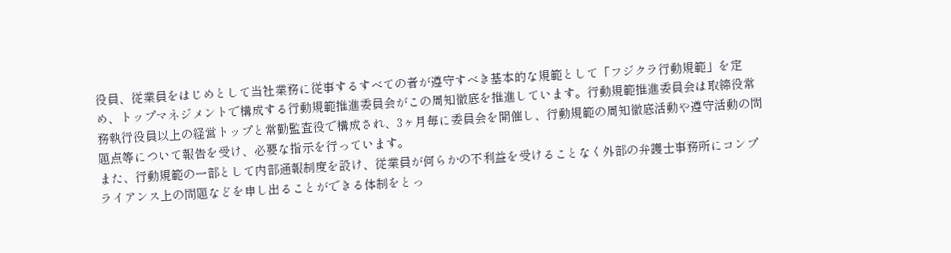役員、従業員をはじめとして当社業務に従事するすべての者が遵守すべき基本的な規範として「フジクラ行動規範」を定め、トップマネジメントで構成する行動規範推進委員会がこの周知徹底を推進しています。行動規範推進委員会は取締役常務執行役員以上の経営トップと常勤監査役で構成され、3ヶ月毎に委員会を開催し、行動規範の周知徹底活動や遵守活動の問題点等について報告を受け、必要な指示を行っています。
また、行動規範の一部として内部通報制度を設け、従業員が何らかの不利益を受けることなく外部の弁護士事務所にコンプライアンス上の問題などを申し出ることができる体制をとっ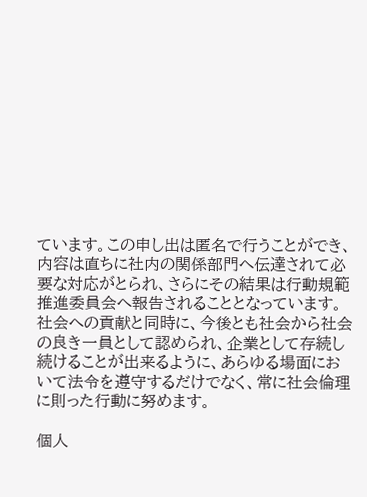ています。この申し出は匿名で行うことができ、内容は直ちに社内の関係部門へ伝達されて必要な対応がとられ、さらにその結果は行動規範推進委員会へ報告されることとなっています。
社会への貢献と同時に、今後とも社会から社会の良き一員として認められ、企業として存続し続けることが出来るように、あらゆる場面において法令を遵守するだけでなく、常に社会倫理に則った行動に努めます。

個人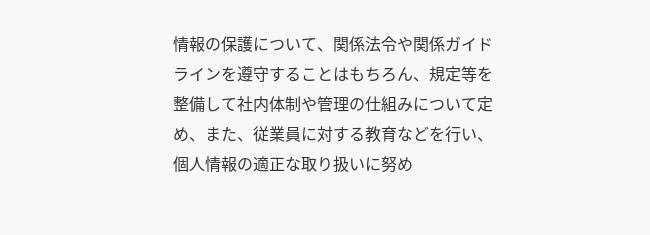情報の保護について、関係法令や関係ガイドラインを遵守することはもちろん、規定等を整備して社内体制や管理の仕組みについて定め、また、従業員に対する教育などを行い、個人情報の適正な取り扱いに努め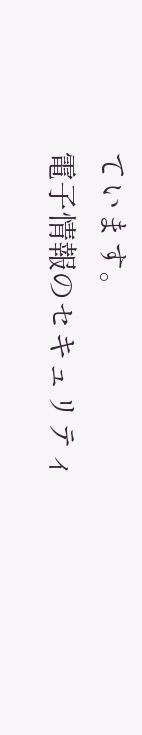ています。
電子情報のセキュリティ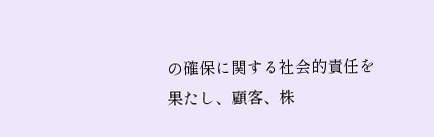の確保に関する社会的責任を果たし、顧客、株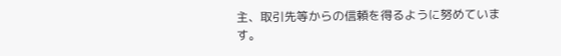主、取引先等からの信頼を得るように努めています。